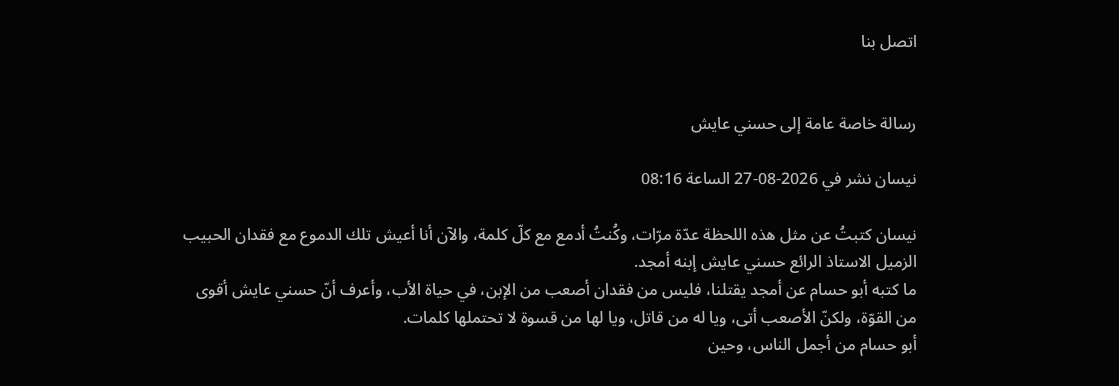اتصل بنا


رسالة خاصة عامة إلى حسني عايش

نيسان نشر في 2026-08-27 الساعة 08:16

نيسان كتبتُ عن مثل هذه اللحظة عدّة مرّات، وكُنتُ أدمع مع كلّ كلمة، والآن أنا أعيش تلك الدموع مع فقدان الحبيب الزميل الاستاذ الرائع حسني عايش إبنه أمجد.
ما كتبه أبو حسام عن أمجد يقتلنا، فليس من فقدان أصعب من الإبن، في حياة الأب، وأعرف أنّ حسني عايش أقوى من القوّة، ولكنّ الأصعب أتى، ويا له من قاتل، ويا لها من قسوة لا تحتملها كلمات.
أبو حسام من أجمل الناس، وحين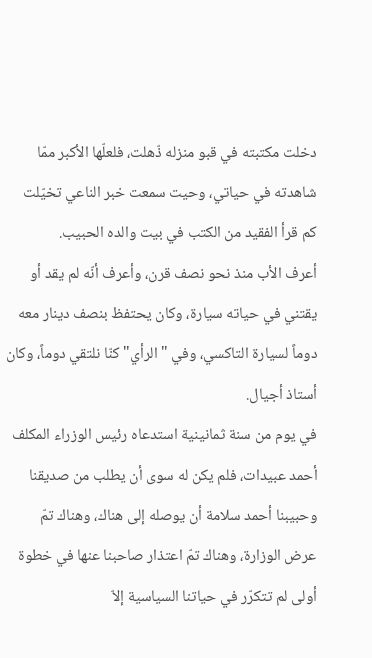دخلت مكتبته في قبو منزله ذّهلت، فلعلّها الأكبر ممّا شاهدته في حياتي، وحيت سمعت خبر الناعي تخيّلت كم قرأ الفقيد من الكتب في بيت والده الحبيب.
أعرف الأب منذ نحو نصف قرن، وأعرف أنّه لم يقد أو يقتني في حياته سيارة، وكان يحتفظ بنصف دينار معه دوماً لسيارة التاكسي، وفي "الرأي" كنّا نلتقي دوماً، وكان أستاذ أجيال.
في يوم من سنة ثمانينية استدعاه رئيس الوزراء المكلف أحمد عبيدات، فلم يكن له سوى أن يطلب من صديقنا وحبيبنا أحمد سلامة أن يوصله إلى هناك، وهناك تمّ عرض الوزارة، وهناك تمّ اعتذار صاحبنا عنها في خطوة أولى لم تتكرّر في حياتنا السياسية إلاّ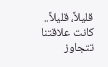قليلاً، قليلاً..
كانت علاقتنا تتجاوز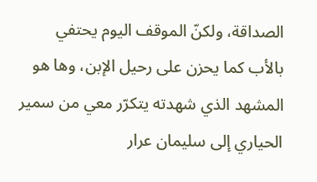الصداقة، ولكنّ الموقف اليوم يحتفي بالأب كما يحزن على رحيل الإبن، وها هو المشهد الذي شهدته يتكرّر معي من سمير الحياري إلى سليمان عرار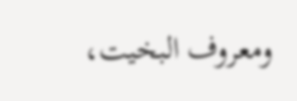ومعروف البخيت،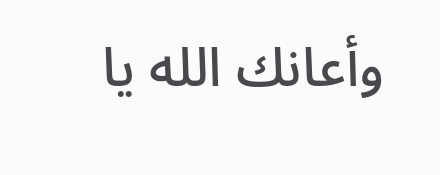وأعانك الله يا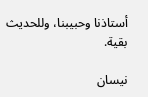أستاذنا وحبيبنا، وللحديث بقية.

نيسان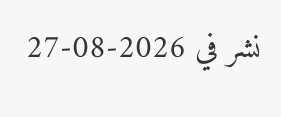نشر في 2026-08-27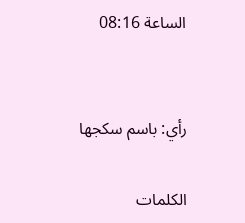الساعة 08:16


رأي: باسم سكجها

الكلمات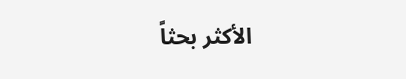الأكثر بحثاً